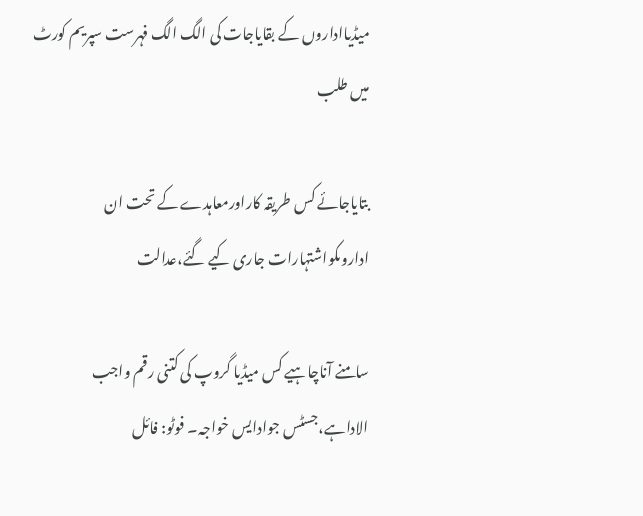میڈیااداروں کے بقایاجات کی الگ الگ فہرست سپریم کورٹ میں طلب

بتایاجائے کس طریقہ کاراورمعاہدے کے تحت ان اداروںکواشتہارات جاری کیے گئے،عدالت

سامنے آناچاہیے کس میڈیا گروپ کی کتنی رقم واجب الاداہے،جسٹس جوادایس خواجہ۔ فوٹو: فائل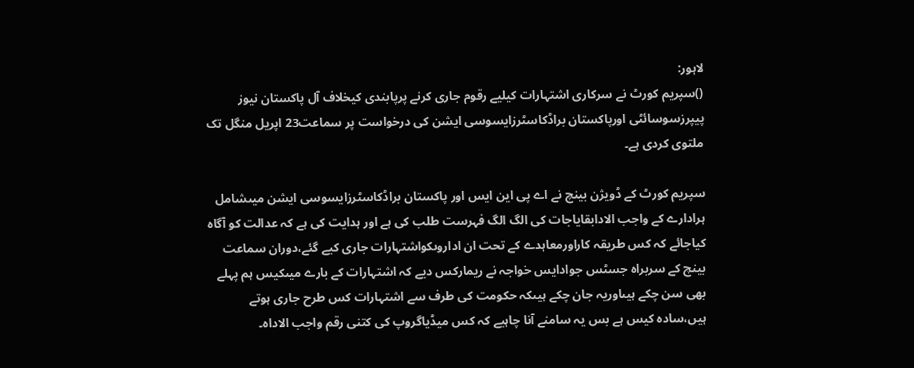لاہور:
()سپریم کورٹ نے سرکاری اشتہارات کیلیے رقوم جاری کرنے پرپابندی کیخلاف آل پاکستان نیوز پیپرزسوسائٹی اورپاکستان براڈکاسٹرزایسوسی ایشن کی درخواست پر سماعت23 اپریل منگل تک ملتوی کردی ہے۔

سپریم کورٹ کے ڈویژن بینچ نے اے پی این ایس اور پاکستان براڈکاسٹرزایسوسی ایشن میںشامل ہرادارے کے واجب الادابقایاجات کی الگ الگ فہرست طلب کی ہے اور ہدایت کی ہے کہ عدالت کو آگاہ کیاجائے کہ کس طریقہ کاراورمعاہدے کے تحت ان اداروںکواشتہارات جاری کیے گئے،دوران سماعت بینچ کے سربراہ جسٹس جوادایس خواجہ نے ریمارکس دیے کہ اشتہارات کے بارے میںکیس ہم پہلے بھی سن چکے ہیںاوریہ جان چکے ہیںکہ حکومت کی طرف سے اشتہارات کس طرح جاری ہوتے ہیں،سادہ کیس ہے بس یہ سامنے آنا چاہیے کہ کس میڈیاگروپ کی کتنی رقم واجب الاداہ۔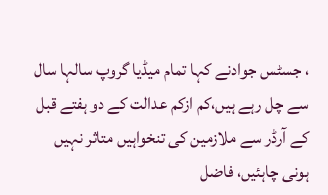، جسٹس جوادنے کہا تمام میڈیا گروپ سالہا سال سے چل رہے ہیں،کم ازکم عدالت کے دو ہفتے قبل کے آرڈر سے ملازمین کی تنخواہیں متاثر نہیں ہونی چاہئیں، فاضل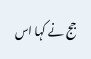جج نے کہا اس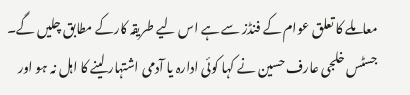معاملے کا تعلق عوام کے فنڈز سے ہے اس لیے طریقہ کارکے مطابق چلیں گے۔ جسٹس خلجی عارف حسین نے کہا کوئی ادارہ یا آدمی اشتہار لینے کا اہل نہ ہو اور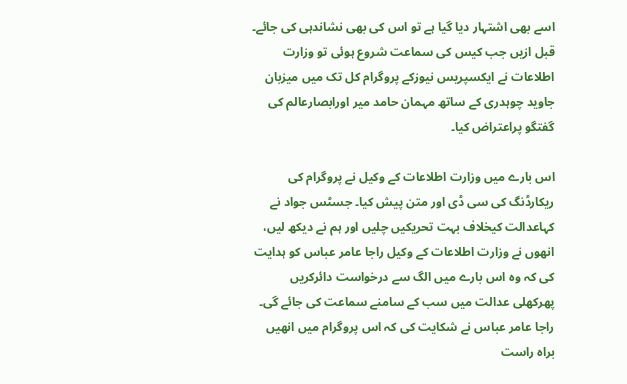اسے بھی اشتہار دیا گیا ہے تو اس کی بھی نشاندہی کی جائے۔ قبل ازیں جب کیس کی سماعت شروع ہوئی تو وزارت اطلاعات نے ایکسپریس نیوزکے پروگرام کل تک میں میزبان جاوید چوہدری کے ساتھ مہمان حامد میر اورابصارعالم کی گفتگو پراعتراض کیا۔

اس بارے میں وزارت اطلاعات کے وکیل نے پروگرام کی ریکارڈنگ کی سی ڈی اور متن پیش کیا۔ جسٹس جواد نے کہاعدالت کیخلاف بہت تحریکیں چلیں اور ہم نے دیکھ لیں، انھوں نے وزارت اطلاعات کے وکیل راجا عامر عباس کو ہدایت کی کہ وہ اس بارے میں الگ سے درخواست دائرکریں پھرکھلی عدالت میں سب کے سامنے سماعت کی جائے گی۔ راجا عامر عباس نے شکایت کی کہ اس پروگرام میں انھیں براہ راست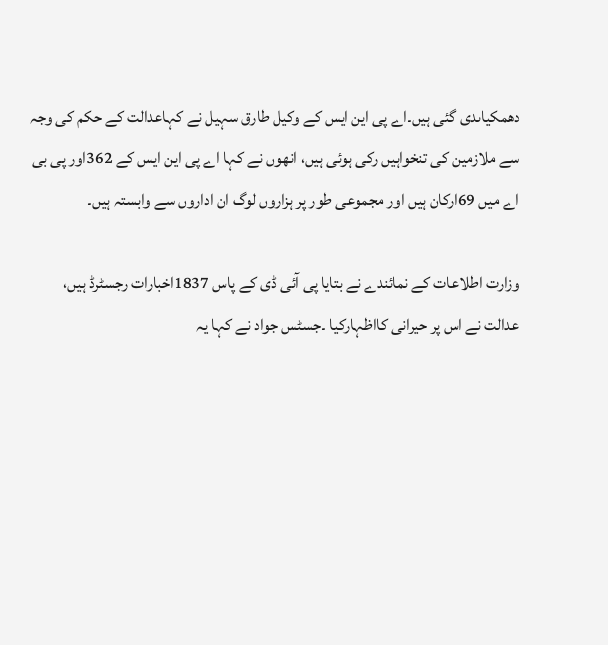دھمکیاںدی گئی ہیں۔اے پی این ایس کے وکیل طارق سہیل نے کہاعدالت کے حکم کی وجہ سے ملازمین کی تنخواہیں رکی ہوئی ہیں، انھوں نے کہا اے پی این ایس کے 362اور پی بی اے میں 69ارکان ہیں اور مجموعی طور پر ہزاروں لوگ ان اداروں سے وابستہ ہیں۔

وزارت اطلاعات کے نمائندے نے بتایا پی آئی ڈی کے پاس 1837اخبارات رجسٹرڈ ہیں، عدالت نے اس پر حیرانی کااظہارکیا ۔جسٹس جواد نے کہا یہ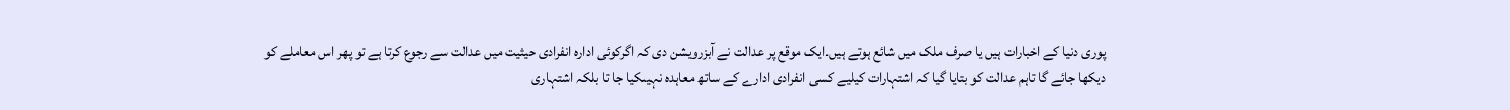پوری دنیا کے اخبارات ہیں یا صرف ملک میں شائع ہوتے ہیں۔ایک موقع پر عدالت نے آبزرویشن دی کہ اگرکوئی ادارہ انفرادی حیثیت میں عدالت سے رجوع کرتا ہے تو پھر اس معاملے کو دیکھا جائے گا تاہم عدالت کو بتایا گیا کہ اشتہارات کیلیے کسی انفرادی ادارے کے ساتھ معاہدہ نہیںکیا جا تا بلکہ اشتہاری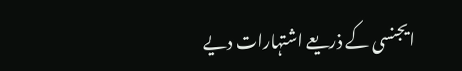ایجنسی کے ذریعے اشتہارات دیے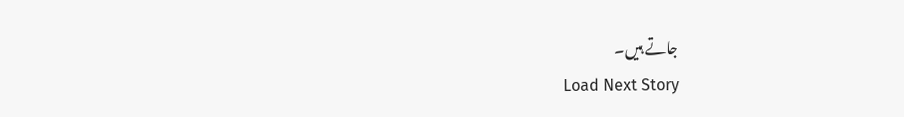جاتے ہیں۔
Load Next Story